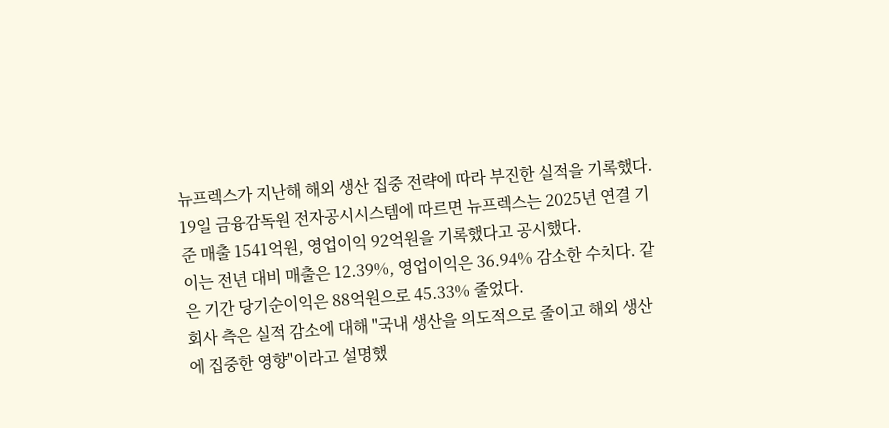뉴프렉스가 지난해 해외 생산 집중 전략에 따라 부진한 실적을 기록했다.
19일 금융감독원 전자공시시스템에 따르면 뉴프렉스는 2025년 연결 기준 매출 1541억원, 영업이익 92억원을 기록했다고 공시했다.
이는 전년 대비 매출은 12.39%, 영업이익은 36.94% 감소한 수치다. 같은 기간 당기순이익은 88억원으로 45.33% 줄었다.
회사 측은 실적 감소에 대해 "국내 생산을 의도적으로 줄이고 해외 생산에 집중한 영향"이라고 설명했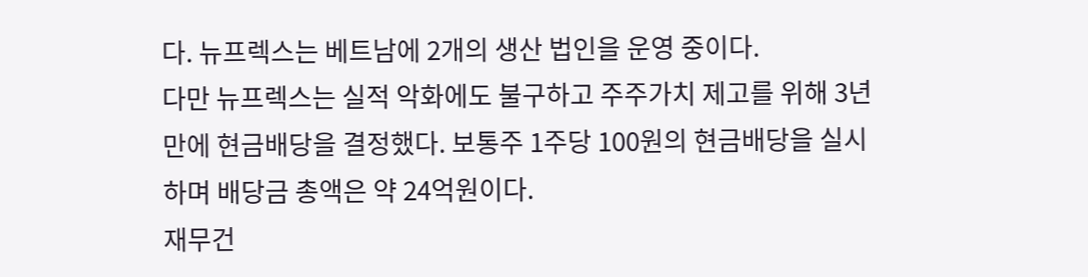다. 뉴프렉스는 베트남에 2개의 생산 법인을 운영 중이다.
다만 뉴프렉스는 실적 악화에도 불구하고 주주가치 제고를 위해 3년 만에 현금배당을 결정했다. 보통주 1주당 100원의 현금배당을 실시하며 배당금 총액은 약 24억원이다.
재무건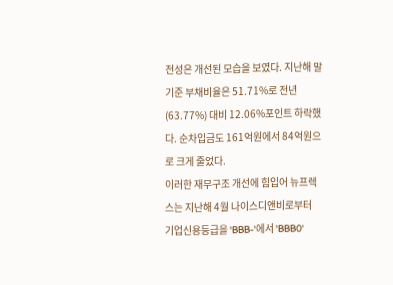전성은 개선된 모습을 보였다. 지난해 말 기준 부채비율은 51.71%로 전년(63.77%) 대비 12.06%포인트 하락했다. 순차입금도 161억원에서 84억원으로 크게 줄었다.
이러한 재무구조 개선에 힘입어 뉴프렉스는 지난해 4월 나이스디앤비로부터 기업신용등급을 'BBB-'에서 'BBB0'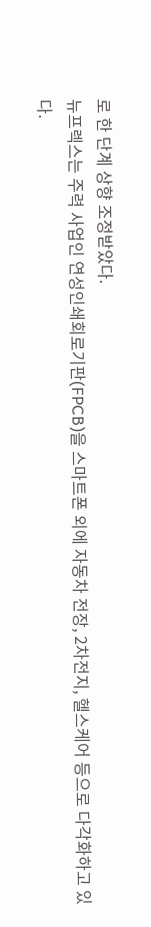로 한 단계 상향 조정받았다.
뉴프렉스는 주력 사업인 연성인쇄회로기판(FPCB)을 스마트폰 외에 자동차 전장, 2차전지, 헬스케어 등으로 다각화하고 있다.